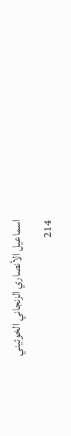اسماعيل الأنصاري الزنجاني الخوئيني
214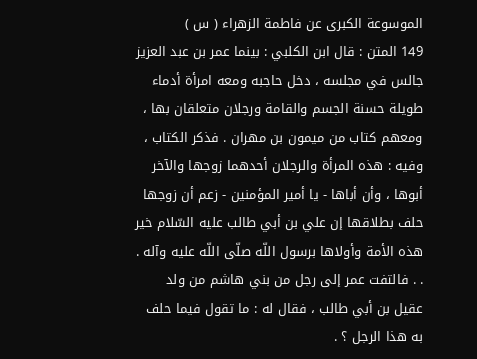الموسوعة الكبرى عن فاطمة الزهراء ( س )
149 المتن : قال ابن الكلبي : بينما عمر بن عبد العزيز جالس في مجلسه ، دخل حاجبه ومعه امرأة أدماء طويلة حسنة الجسم والقامة ورجلان متعلقان بها ، ومعهم كتاب من ميمون بن مهران . فذكر الكتاب ، وفيه : هذه المرأة والرجلان أحدهما زوجها والآخر أبوها ، وأن أباها - يا أمير المؤمنين - زعم أن زوجها حلف بطلاقها إن علي بن أبي طالب عليه السّلام خير هذه الأمة وأولاها برسول اللّه صلّى اللّه عليه وآله . . . فالتفت عمر إلى رجل من بني هاشم من ولد عقيل بن أبي طالب ، فقال له : ما تقول فيما حلف به هذا الرجل ؟ .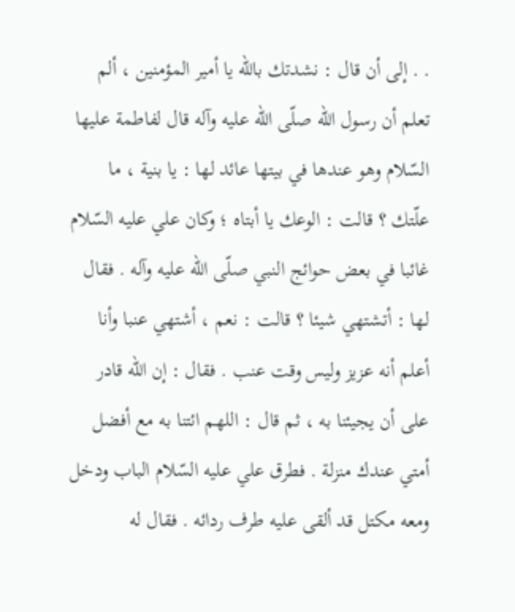. . إلى أن قال : نشدتك باللّه يا أمير المؤمنين ، ألم تعلم أن رسول اللّه صلّى اللّه عليه وآله قال لفاطمة عليها السّلام وهو عندها في بيتها عائد لها : يا بنية ، ما علّتك ؟ قالت : الوعك يا أبتاه ؛ وكان علي عليه السّلام غائبا في بعض حوائج النبي صلّى اللّه عليه وآله . فقال لها : أتشتهي شيئا ؟ قالت : نعم ، أشتهي عنبا وأنا أعلم أنه عزيز وليس وقت عنب . فقال : إن اللّه قادر على أن يجيئنا به ، ثم قال : اللهم ائتنا به مع أفضل أمتي عندك منزلة . فطرق علي عليه السّلام الباب ودخل ومعه مكتل قد ألقى عليه طرف ردائه . فقال له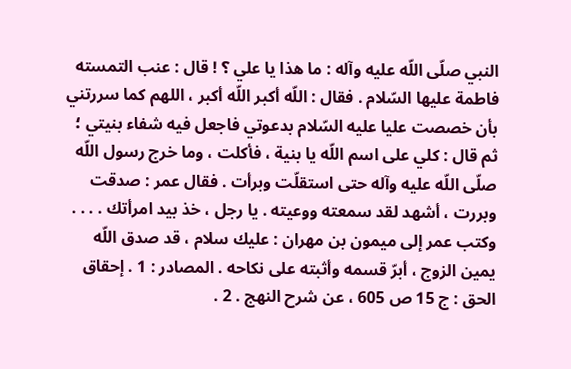النبي صلّى اللّه عليه وآله : ما هذا يا علي ؟ ! قال : عنب التمسته فاطمة عليها السّلام . فقال : اللّه أكبر اللّه أكبر ، اللهم كما سررتني بأن خصصت عليا عليه السّلام بدعوتي فاجعل فيه شفاء بنيتي ؛ ثم قال : كلي على اسم اللّه يا بنية ، فأكلت ، وما خرج رسول اللّه صلّى اللّه عليه وآله حتى استقلّت وبرأت . فقال عمر : صدقت وبررت ، أشهد لقد سمعته ووعيته . يا رجل ، خذ بيد امرأتك . . . . وكتب عمر إلى ميمون بن مهران : عليك سلام ، قد صدق اللّه يمين الزوج ، أبرّ قسمه وأثبته على نكاحه . المصادر : 1 . إحقاق الحق : ج 15 ص 605 ، عن شرح النهج . 2 .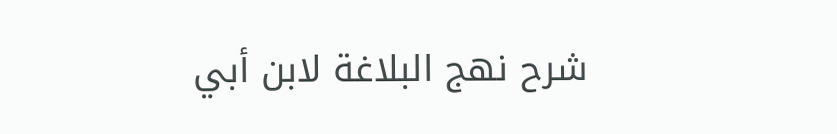شرح نهج البلاغة لابن أبي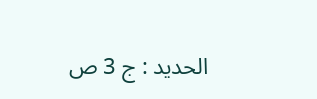الحديد : ج 3 ص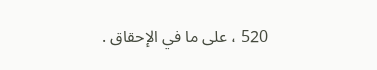520 ، على ما في الإحقاق .